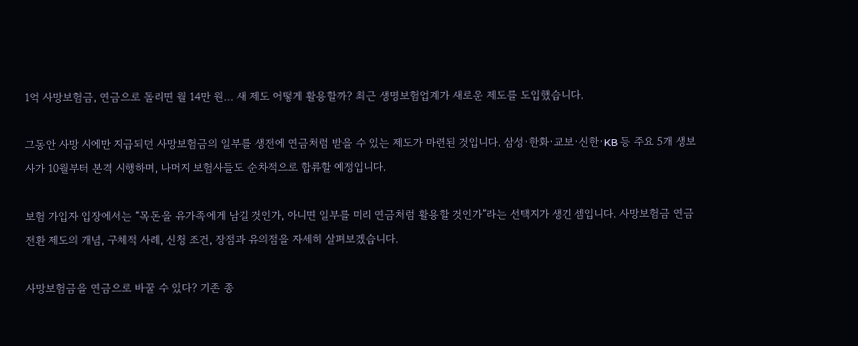1억 사망보험금, 연금으로 돌리면 월 14만 원… 새 제도 어떻게 활용할까? 최근 생명보험업계가 새로운 제도를 도입했습니다.

그동안 사망 시에만 지급되던 사망보험금의 일부를 생전에 연금처럼 받을 수 있는 제도가 마련된 것입니다. 삼성·한화·교보·신한·KB 등 주요 5개 생보사가 10월부터 본격 시행하며, 나머지 보험사들도 순차적으로 합류할 예정입니다.

보험 가입자 입장에서는 “목돈을 유가족에게 남길 것인가, 아니면 일부를 미리 연금처럼 활용할 것인가”라는 선택지가 생긴 셈입니다. 사망보험금 연금 전환 제도의 개념, 구체적 사례, 신청 조건, 장점과 유의점을 자세히 살펴보겠습니다.

사망보험금을 연금으로 바꿀 수 있다? 기존 종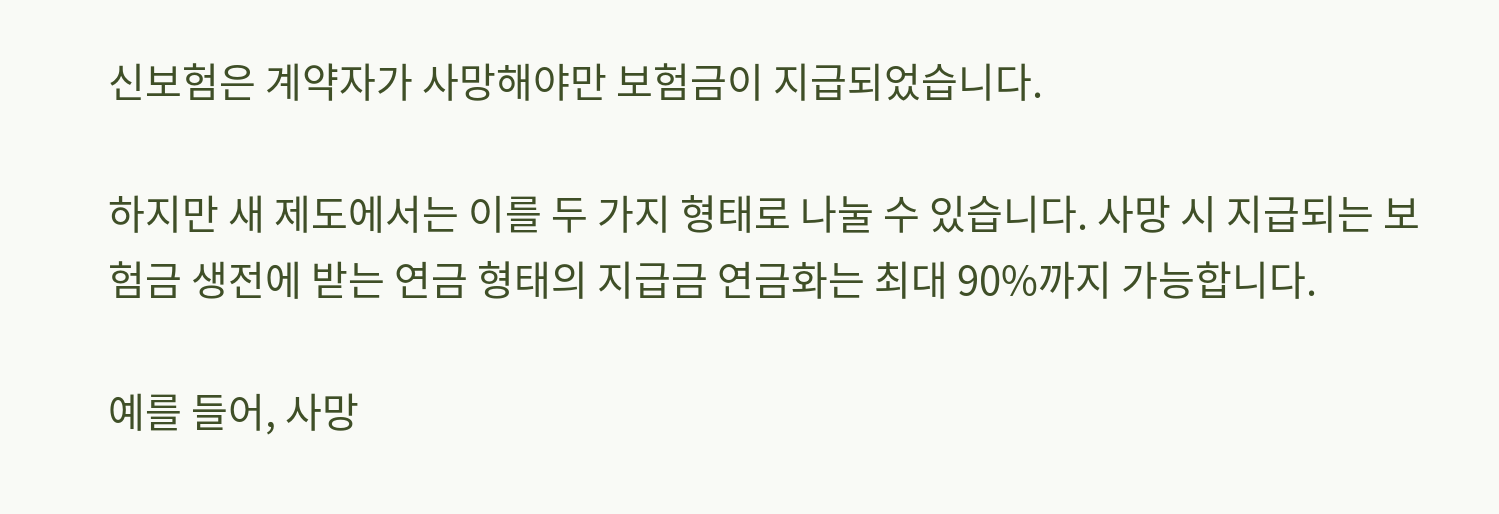신보험은 계약자가 사망해야만 보험금이 지급되었습니다.

하지만 새 제도에서는 이를 두 가지 형태로 나눌 수 있습니다. 사망 시 지급되는 보험금 생전에 받는 연금 형태의 지급금 연금화는 최대 90%까지 가능합니다.

예를 들어, 사망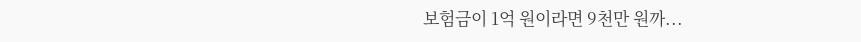보험금이 1억 원이라면 9천만 원까...